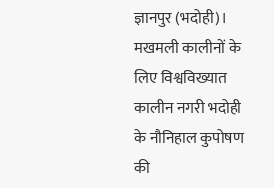ज्ञानपुर (भदोही)।
मखमली कालीनों के लिए विश्वविख्यात कालीन नगरी भदोही के नौनिहाल कुपोषण की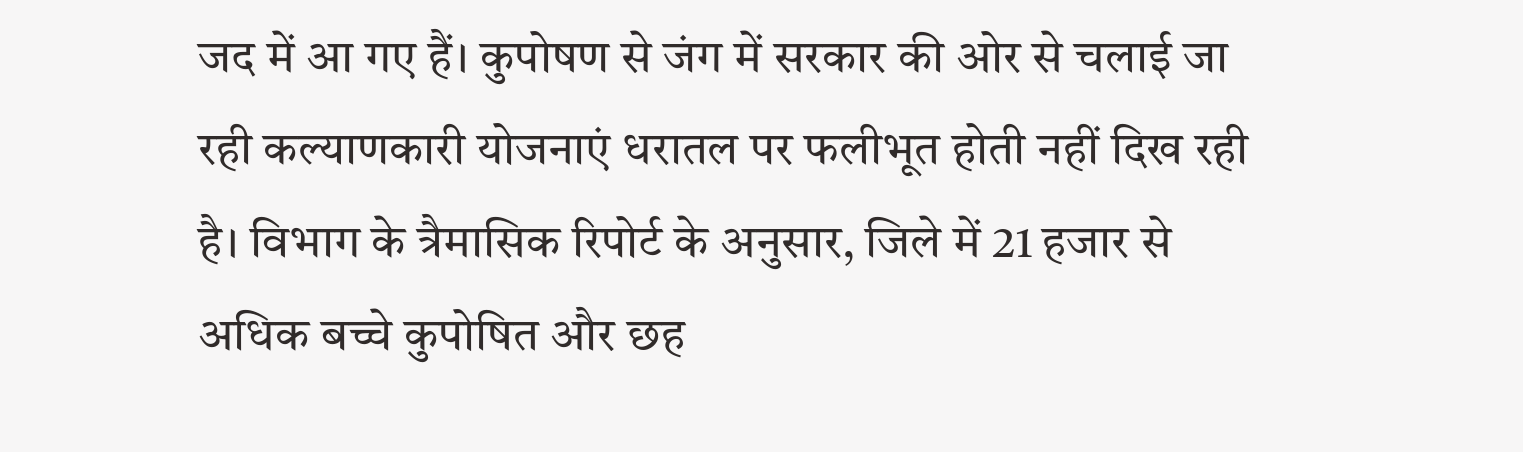जद में आ गए हैं। कुपोषण से जंग में सरकार की ओर से चलाई जा रही कल्याणकारी योजनाएं धरातल पर फलीभूत होती नहीं दिख रही है। विभाग के त्रैमासिक रिपोर्ट के अनुसार, जिले में 21 हजार से अधिक बच्चे कुपोषित और छह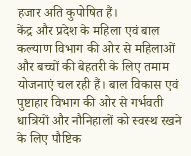हजार अति कुपोषित हैं।
केंद्र और प्रदेश के महिला एवं बाल कल्याण विभाग की ओर से महिलाओं और बच्चों की बेहतरी के लिए तमाम योजनाएं चल रही हैं। बाल विकास एवं पुष्टाहार विभाग की ओर से गर्भवती धात्रियों और नौनिहालों को स्वस्थ रखने के लिए पौष्टिक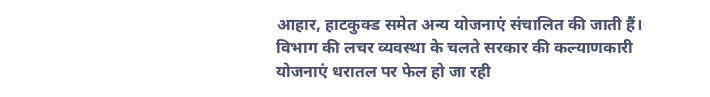आहार, हाटकुक्ड समेत अन्य योजनाएं संचालित की जाती हैं। विभाग की लचर व्यवस्था के चलते सरकार की कल्याणकारी योजनाएं धरातल पर फेल हो जा रही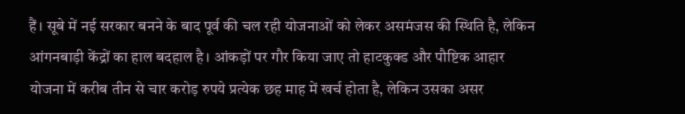हैं। सूबे में नई सरकार बनने के बाद पूर्व की चल रही योजनाओं को लेकर असमंजस की स्थिति है, लेकिन आंगनबाड़ी केंद्रों का हाल बदहाल है। आंकड़ों पर गौर किया जाए तो हाटकुक्ड और पौष्टिक आहार योजना में करीब तीन से चार करोड़ रुपये प्रत्येक छह माह में खर्च होता है, लेकिन उसका असर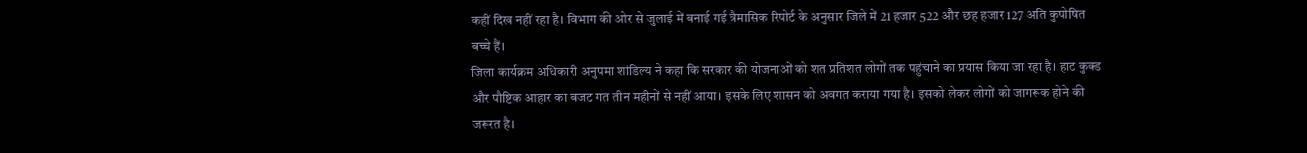कहीं दिख नहीं रहा है। विभाग की ओर से जुलाई में बनाई गई त्रैमासिक रिपोर्ट के अनुसार जिले में 21 हजार 522 और छह हजार 127 अति कुपोषित बच्चे हैं।
जिला कार्यक्रम अधिकारी अनुपमा शांडिल्य ने कहा कि सरकार की योजनाओं को शत प्रतिशत लोगों तक पहुंचाने का प्रयास किया जा रहा है। हाट कुक्ड और पौष्टिक आहार का बजट गत तीन महीनों से नहीं आया। इसके लिए शासन को अवगत कराया गया है। इसको लेकर लोगों को जागरूक होने की जरूरत है।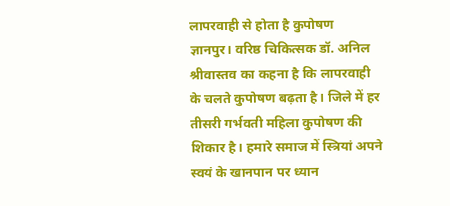लापरवाही से होता है कुपोषण
ज्ञानपुर। वरिष्ठ चिकित्सक डॉ. अनिल श्रीवास्तव का कहना है कि लापरवाही के चलते कुपोषण बढ़ता है। जिले में हर तीसरी गर्भवती महिला कुपोषण की शिकार है। हमारे समाज में स्त्रियां अपने स्वयं के खानपान पर ध्यान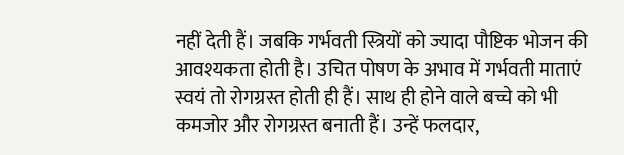नहीं देती हैं। जबकि गर्भवती स्त्रियों को ज्यादा पौष्टिक भोजन की आवश्यकता होती है। उचित पोषण के अभाव में गर्भवती माताएं स्वयं तो रोगग्रस्त होती ही हैं। साथ ही होने वाले बच्चे को भी कमजोर और रोगग्रस्त बनाती हैं। उन्हें फलदार,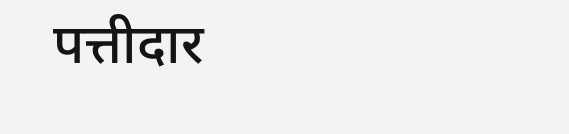पत्तीदार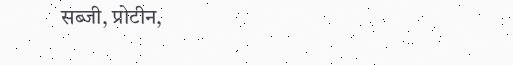सब्जी, प्रोटीन,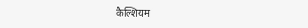कैल्शियम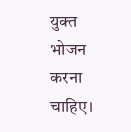युक्त भोजन करना चाहिए।